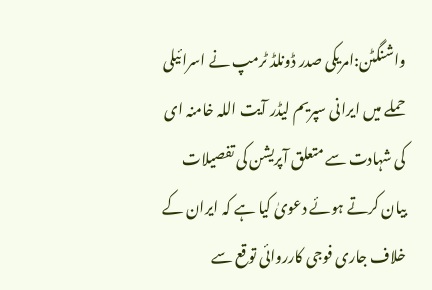واشنگٹن:امریکی صدر ڈونلڈ ٹرمپ نے اسرائیلی حملے میں ایرانی سپریم لیڈر آیت اللہ خامنہ ای کی شہادت سے متعلق آپریشن کی تفصیلات بیان کرتے ہوئے دعویٰ کیا ہے کہ ایران کے خلاف جاری فوجی کارروائی توقع سے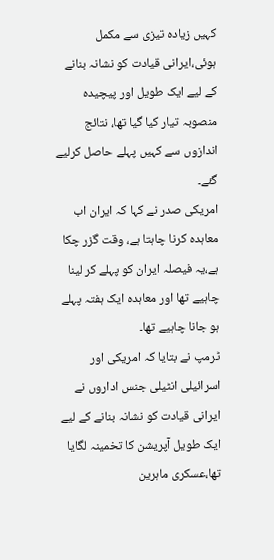کہیں زیادہ تیزی سے مکمل ہوئی،ایرانی قیادت کو نشانہ بنانے کے لیے ایک طویل اور پیچیدہ منصوبہ تیار کیا گیا تھا، نتائج اندازوں سے کہیں پہلے حاصل کرلیے گئے۔
امریکی صدر نے کہا کہ ایران اب معاہدہ کرنا چاہتا ہے، وقت گزر چکا ہے،یہ فیصلہ ایران کو پہلے کر لینا چاہیے تھا اور معاہدہ ایک ہفتہ پہلے ہو جانا چاہیے تھا۔
ٹرمپ نے بتایا کہ امریکی اور اسرائیلی انٹیلی جنس اداروں نے ایرانی قیادت کو نشانہ بنانے کے لیے ایک طویل آپریشن کا تخمینہ لگایا تھا،عسکری ماہرین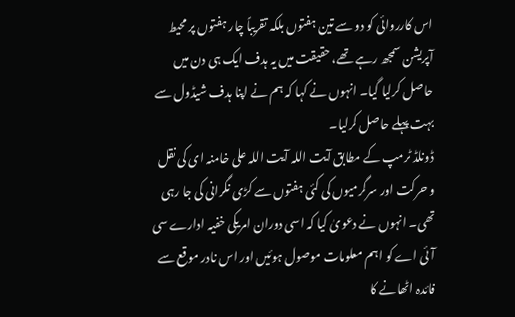اس کارروائی کو دو سے تین ہفتوں بلکہ تقریباً چار ہفتوں پر محیط آپریشن سمجھ رہے تھے، حقیقت میں یہ ہدف ایک ہی دن میں حاصل کرلیا گیا۔ انہوں نے کہا کہ ہم نے اپنا ہدف شیڈول سے بہت پہلے حاصل کرلیا۔
ڈونلڈ ٹرمپ کے مطابق آیت اللہ آیت اللہ علی خامنہ ای کی نقل و حرکت اور سرگرمیوں کی کئی ہفتوں سے کڑی نگرانی کی جا رہی تھی۔ انہوں نے دعویٰ کیا کہ اسی دوران امریکی خفیہ ادارے سی آئی اے کو اہم معلومات موصول ہوئیں اور اس نادر موقع سے فائدہ اٹھانے کا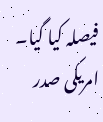فیصلہ کیا گیا۔
امریکی صدر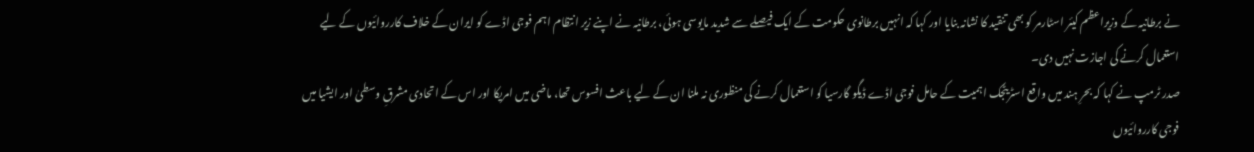نے برطانیہ کے وزیراعظم کیئر اسٹارمر کو بھی تنقید کا نشانہ بنایا اور کہا کہ انہیں برطانوی حکومت کے ایک فیصلے سے شدید مایوسی ہوئی، برطانیہ نے اپنے زیر انتظام اہم فوجی اڈے کو ایران کے خلاف کارروائیوں کے لیے استعمال کرنے کی اجازت نہیں دی۔
صدر ٹرمپ نے کہا کہ بحرِ ہند میں واقع اسٹریٹجک اہمیت کے حامل فوجی اڈے ڈیگو گارسیا کو استعمال کرنے کی منظوری نہ ملنا ان کے لیے باعث افسوس تھا، ماضی میں امریکا اور اس کے اتحادی مشرقِ وسطیٰ اور ایشیا میں فوجی کارروائیوں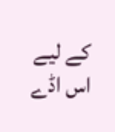کے لیے اس اڈے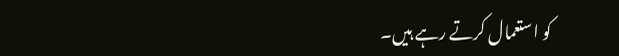کو استعمال کرتے رہے ہیں۔